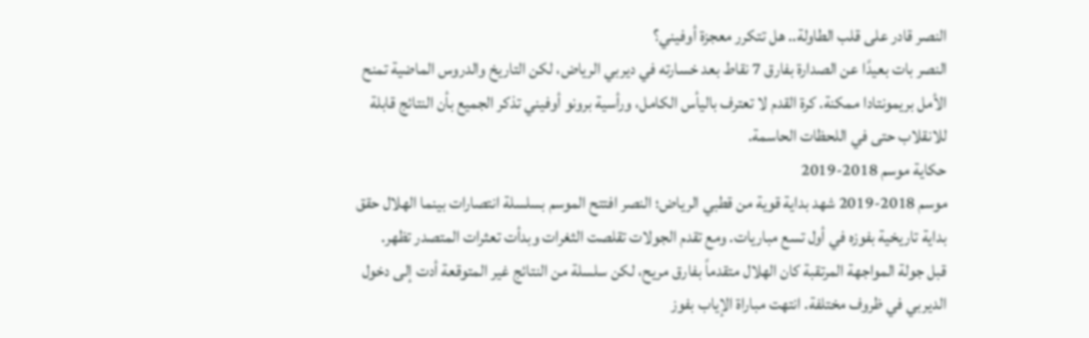النصر قادر على قلب الطاولة.. هل تتكرر معجزة أوفيني؟
النصر بات بعيدًا عن الصدارة بفارق 7 نقاط بعد خسارته في ديربي الرياض، لكن التاريخ والدروس الماضية تمنح الأمل بريمونتادا ممكنة. كرة القدم لا تعترف باليأس الكامل، ورأسية برونو أوفيني تذكر الجميع بأن النتائج قابلة للانقلاب حتى في اللحظات الحاسمة.
حكاية موسم 2018-2019
موسم 2018-2019 شهد بداية قوية من قطبي الرياض؛ النصر افتتح الموسم بسلسلة انتصارات بينما الهلال حقق بداية تاريخية بفوزه في أول تسع مباريات. ومع تقدم الجولات تقلصت الثغرات وبدأت تعثرات المتصدر تظهر.
قبل جولة المواجهة المرتقبة كان الهلال متقدماً بفارق مريح، لكن سلسلة من النتائج غير المتوقعة أدت إلى دخول الديربي في ظروف مختلفة. انتهت مباراة الإياب بفوز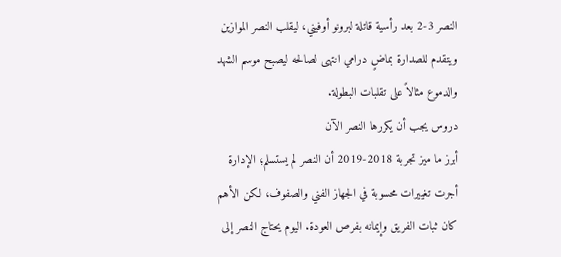النصر 3-2 بعد رأسية قاتلة لبرونو أوفيني، ليقلب النصر الموازين ويتقدم للصدارة بماضٍ درامي انتهى لصالحه ليصبح موسم الشهد والدموع مثالاً على تقلبات البطولة.
دروس يجب أن يكررها النصر الآن
أبرز ما ميز تجربة 2018-2019 أن النصر لم يستسلم؛ الإدارة أجرت تغييرات محسوبة في الجهاز الفني والصفوف، لكن الأهم كان ثبات الفريق وإيمانه بفرص العودة. اليوم يحتاج النصر إلى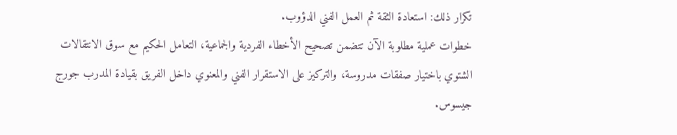تكرار ذلك: استعادة الثقة ثم العمل الفني الدؤوب.
خطوات عملية مطلوبة الآن تتضمن تصحيح الأخطاء الفردية والجماعية، التعامل الحكيم مع سوق الانتقالات الشتوي باختيار صفقات مدروسة، والتركيز على الاستقرار الفني والمعنوي داخل الفريق بقيادة المدرب جورج جيسوس.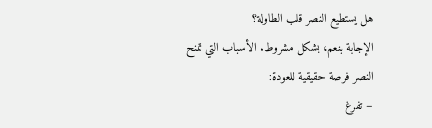هل يستطيع النصر قلب الطاولة؟
الإجابة بنعم، بشكل مشروط. الأسباب التي تمنح النصر فرصة حقيقية للعودة:
– تفرغ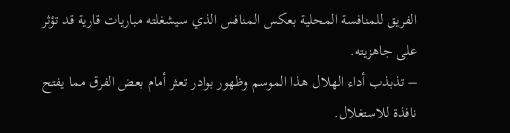الفريق للمنافسة المحلية بعكس المنافس الذي سيشغلته مباريات قارية قد تؤثر على جاهزيته.
– تذبذب أداء الهلال هذا الموسم وظهور بوادر تعثر أمام بعض الفرق مما يفتح نافذة للاستغلال.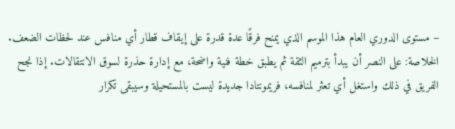– مستوى الدوري العام هذا الموسم الذي يمنح فرقًا عدة قدرة على إيقاف قطار أي منافس عند لحظات الضعف.
الخلاصة: على النصر أن يبدأ بترميم الثقة ثم يطبق خطة فنية واضحة، مع إدارة حذرة لسوق الانتقالات. إذا نجح الفريق في ذلك واستغل أي تعثر لمنافسه، فريمونتادا جديدة ليست بالمستحيلة وسيبقى تكرار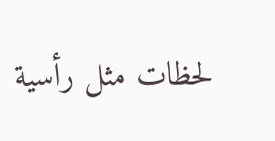لحظات مثل رأسية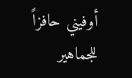أوفيني حافزاً للجماهير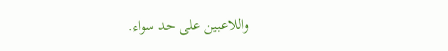واللاعبين على حد سواء.